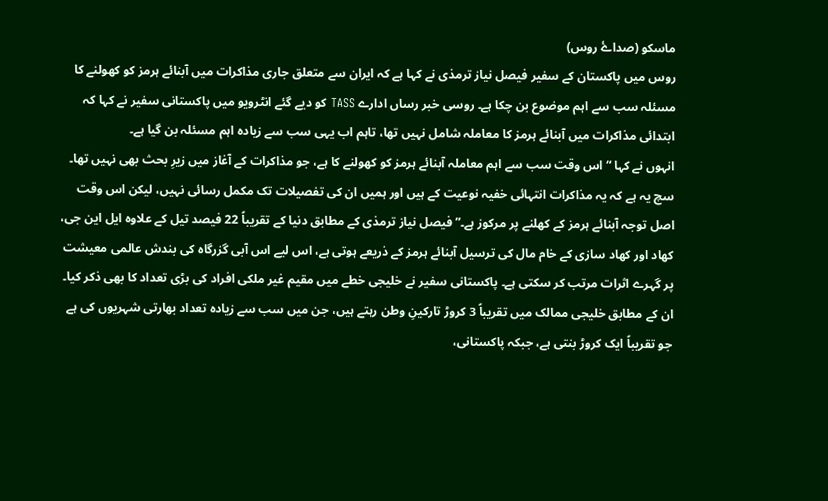ماسکو (صداۓ روس)
روس میں پاکستان کے سفیر فیصل نیاز ترمذی نے کہا ہے کہ ایران سے متعلق جاری مذاکرات میں آبنائے ہرمز کو کھولنے کا مسئلہ سب سے اہم موضوع بن چکا ہے۔ روسی خبر رساں ادارے TASS کو دیے گئے انٹرویو میں پاکستانی سفیر نے کہا کہ ابتدائی مذاکرات میں آبنائے ہرمز کا معاملہ شامل نہیں تھا، تاہم اب یہی سب سے زیادہ اہم مسئلہ بن گیا ہے۔
انہوں نے کہا “اس وقت سب سے اہم معاملہ آبنائے ہرمز کو کھولنے کا ہے، جو مذاکرات کے آغاز میں زیرِ بحث بھی نہیں تھا۔ سچ یہ ہے کہ یہ مذاکرات انتہائی خفیہ نوعیت کے ہیں اور ہمیں ان کی تفصیلات تک مکمل رسائی نہیں، لیکن اس وقت اصل توجہ آبنائے ہرمز کے کھلنے پر مرکوز ہے۔” فیصل نیاز ترمذی کے مطابق دنیا کے تقریباً 22 فیصد تیل کے علاوہ ایل این جی، کھاد اور کھاد سازی کے خام مال کی ترسیل آبنائے ہرمز کے ذریعے ہوتی ہے، اس لیے اس آبی گزرگاہ کی بندش عالمی معیشت پر گہرے اثرات مرتب کر سکتی ہے۔ پاکستانی سفیر نے خلیجی خطے میں مقیم غیر ملکی افراد کی بڑی تعداد کا بھی ذکر کیا۔ ان کے مطابق خلیجی ممالک میں تقریباً 3 کروڑ تارکینِ وطن رہتے ہیں، جن میں سب سے زیادہ تعداد بھارتی شہریوں کی ہے جو تقریباً ایک کروڑ بنتی ہے، جبکہ پاکستانی،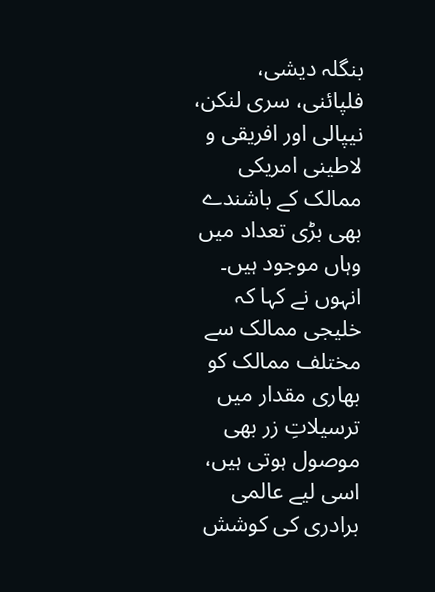بنگلہ دیشی، فلپائنی، سری لنکن، نیپالی اور افریقی و لاطینی امریکی ممالک کے باشندے بھی بڑی تعداد میں وہاں موجود ہیں۔ انہوں نے کہا کہ خلیجی ممالک سے مختلف ممالک کو بھاری مقدار میں ترسیلاتِ زر بھی موصول ہوتی ہیں، اسی لیے عالمی برادری کی کوشش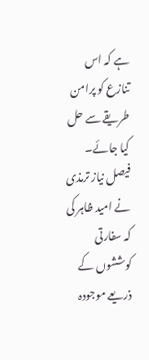ہے کہ اس تنازع کو پرامن طریقے سے حل کیا جائے۔
فیصل نیاز ترمذی نے امید ظاہر کی کہ سفارتی کوششوں کے ذریعے موجودہ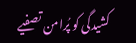کشیدگی کو پُرامن تصفیے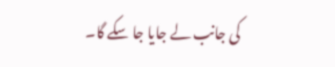کی جانب لے جایا جا سکے گا۔